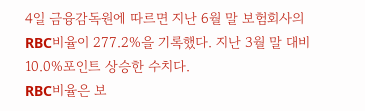4일 금융감독원에 따르면 지난 6월 말 보험회사의 RBC비율이 277.2%을 기록했다. 지난 3월 말 대비 10.0%포인트 상승한 수치다.
RBC비율은 보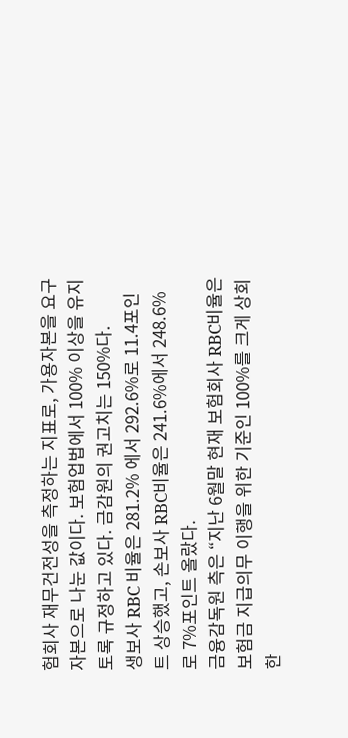험회사 재무건전성을 측정하는 지표로, 가용자본을 요구자본으로 나눈 값이다. 보험업법에서 100% 이상을 유지토록 규정하고 있다. 금감원의 권고치는 150%다.
생보사 RBC 비율은 281.2% 에서 292.6%로 11.4포인트 상승했고, 손보사 RBC비율은 241.6%에서 248.6%로 7%포인트 올랐다.
금융감독원 측은 “지난 6월말 현재 보험회사 RBC비율은 보험금 지급의무 이행을 위한 기준인 100%를 크게 상회한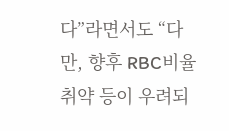다”라면서도 “다만, 향후 RBC비율 취약 등이 우려되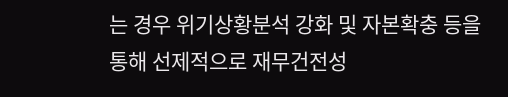는 경우 위기상황분석 강화 및 자본확충 등을 통해 선제적으로 재무건전성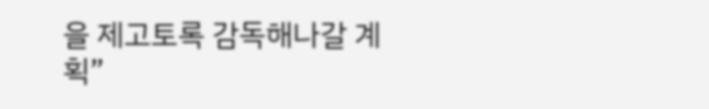을 제고토록 감독해나갈 계획”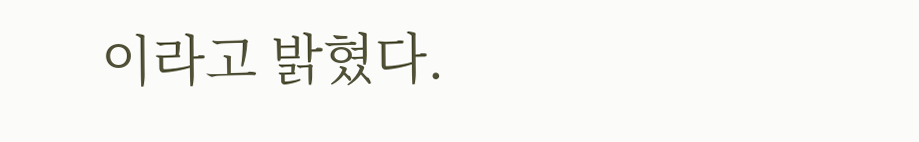이라고 밝혔다.